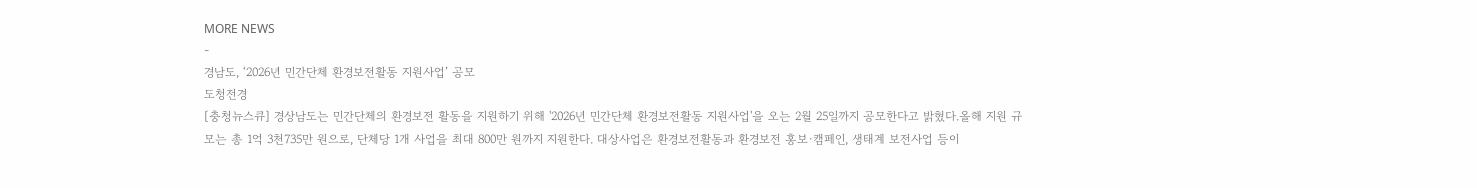MORE NEWS
-
경남도, ‘2026년 민간단체 환경보전활동 지원사업’ 공모
도청전경
[충청뉴스큐] 경상남도는 민간단체의 환경보전 활동을 지원하기 위해 '2026년 민간단체 환경보전활동 지원사업'을 오는 2월 25일까지 공모한다고 밝혔다.올해 지원 규모는 총 1억 3천735만 원으로, 단체당 1개 사업을 최대 800만 원까지 지원한다. 대상사업은 환경보전활동과 환경보전 홍보·캠페인, 생태계 보전사업 등이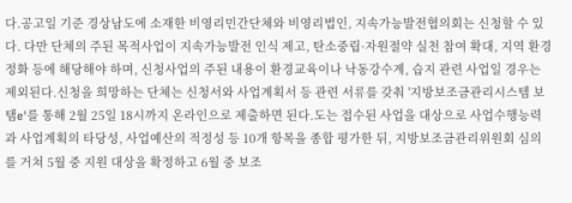다.공고일 기준 경상남도에 소재한 비영리민간단체와 비영리법인, 지속가능발전협의회는 신청할 수 있다. 다만 단체의 주된 목적사업이 지속가능발전 인식 제고, 탄소중립·자원절약 실천 참여 확대, 지역 환경정화 등에 해당해야 하며, 신청사업의 주된 내용이 환경교육이나 낙동강수계, 습지 관련 사업일 경우는 제외된다.신청을 희망하는 단체는 신청서와 사업계획서 등 관련 서류를 갖춰 '지방보조금관리시스템 보탬e'를 통해 2월 25일 18시까지 온라인으로 제출하면 된다.도는 접수된 사업을 대상으로 사업수행능력과 사업계획의 타당성, 사업예산의 적정성 등 10개 항목을 종합 평가한 뒤, 지방보조금관리위원회 심의를 거쳐 5월 중 지원 대상을 확정하고 6월 중 보조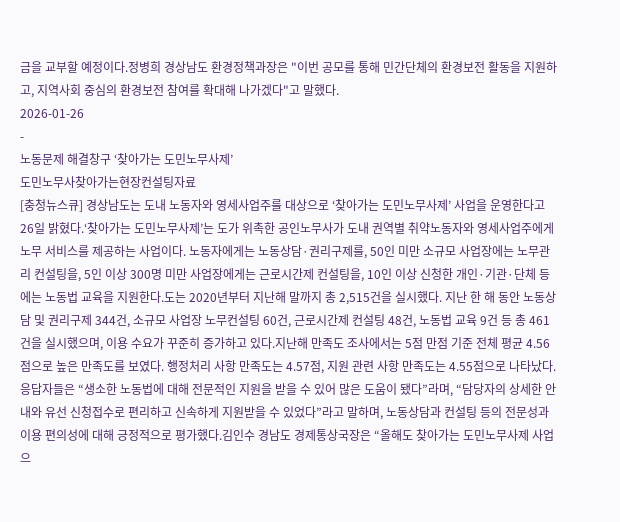금을 교부할 예정이다.정병희 경상남도 환경정책과장은 "이번 공모를 통해 민간단체의 환경보전 활동을 지원하고, 지역사회 중심의 환경보전 참여를 확대해 나가겠다"고 말했다.
2026-01-26
-
노동문제 해결창구 ‘찾아가는 도민노무사제’
도민노무사찾아가는현장컨설팅자료
[충청뉴스큐] 경상남도는 도내 노동자와 영세사업주를 대상으로 ‘찾아가는 도민노무사제’ 사업을 운영한다고 26일 밝혔다.‘찾아가는 도민노무사제’는 도가 위촉한 공인노무사가 도내 권역별 취약노동자와 영세사업주에게 노무 서비스를 제공하는 사업이다. 노동자에게는 노동상담·권리구제를, 50인 미만 소규모 사업장에는 노무관리 컨설팅을, 5인 이상 300명 미만 사업장에게는 근로시간제 컨설팅을, 10인 이상 신청한 개인·기관·단체 등에는 노동법 교육을 지원한다.도는 2020년부터 지난해 말까지 총 2,515건을 실시했다. 지난 한 해 동안 노동상담 및 권리구제 344건, 소규모 사업장 노무컨설팅 60건, 근로시간제 컨설팅 48건, 노동법 교육 9건 등 총 461건을 실시했으며, 이용 수요가 꾸준히 증가하고 있다.지난해 만족도 조사에서는 5점 만점 기준 전체 평균 4.56점으로 높은 만족도를 보였다. 행정처리 사항 만족도는 4.57점, 지원 관련 사항 만족도는 4.55점으로 나타났다.응답자들은 “생소한 노동법에 대해 전문적인 지원을 받을 수 있어 많은 도움이 됐다”라며, “담당자의 상세한 안내와 유선 신청접수로 편리하고 신속하게 지원받을 수 있었다”라고 말하며, 노동상담과 컨설팅 등의 전문성과 이용 편의성에 대해 긍정적으로 평가했다.김인수 경남도 경제통상국장은 “올해도 찾아가는 도민노무사제 사업으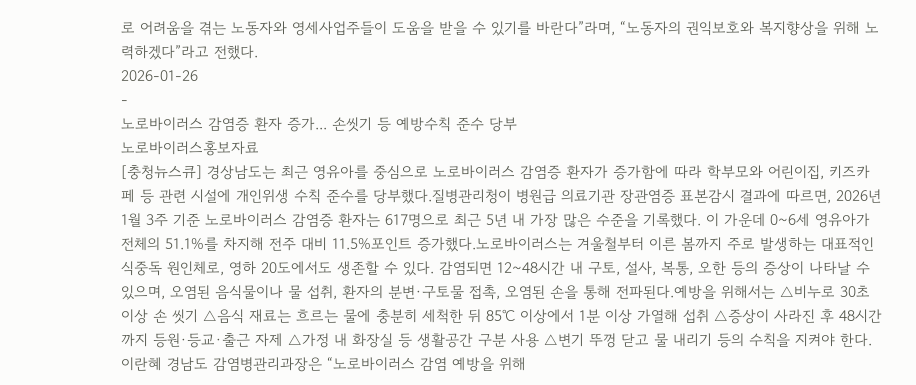로 어려움을 겪는 노동자와 영세사업주들이 도움을 받을 수 있기를 바란다”라며, “노동자의 권익보호와 복지향상을 위해 노력하겠다”라고 전했다.
2026-01-26
-
노로바이러스 감염증 환자 증가... 손씻기 등 예방수칙 준수 당부
노로바이러스홍보자료
[충청뉴스큐] 경상남도는 최근 영유아를 중심으로 노로바이러스 감염증 환자가 증가함에 따라 학부모와 어린이집, 키즈카페 등 관련 시설에 개인위생 수칙 준수를 당부했다.질병관리청이 병원급 의료기관 장관염증 표본감시 결과에 따르면, 2026년 1월 3주 기준 노로바이러스 감염증 환자는 617명으로 최근 5년 내 가장 많은 수준을 기록했다. 이 가운데 0~6세 영유아가 전체의 51.1%를 차지해 전주 대비 11.5%포인트 증가했다.노로바이러스는 겨울철부터 이른 봄까지 주로 발생하는 대표적인 식중독 원인체로, 영하 20도에서도 생존할 수 있다. 감염되면 12~48시간 내 구토, 설사, 복통, 오한 등의 증상이 나타날 수 있으며, 오염된 음식물이나 물 섭취, 환자의 분변·구토물 접촉, 오염된 손을 통해 전파된다.예방을 위해서는 △비누로 30초 이상 손 씻기 △음식 재료는 흐르는 물에 충분히 세척한 뒤 85℃ 이상에서 1분 이상 가열해 섭취 △증상이 사라진 후 48시간까지 등원·등교·출근 자제 △가정 내 화장실 등 생활공간 구분 사용 △변기 뚜껑 닫고 물 내리기 등의 수칙을 지켜야 한다.이란혜 경남도 감염병관리과장은 “노로바이러스 감염 예방을 위해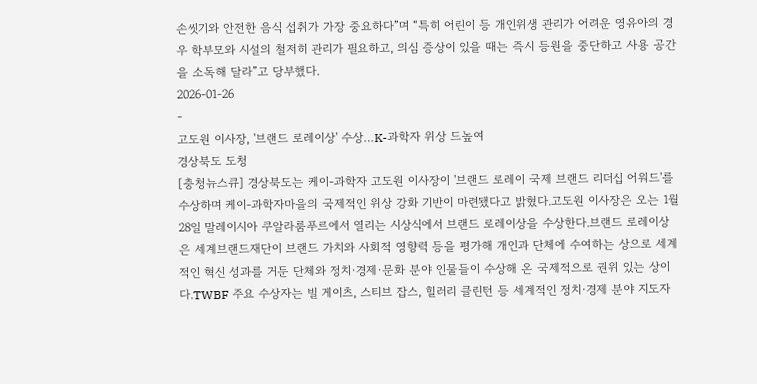손씻기와 안전한 음식 섭취가 가장 중요하다”며 “특히 어린이 등 개인위생 관리가 어려운 영유아의 경우 학부모와 시설의 철저히 관리가 필요하고, 의심 증상이 있을 때는 즉시 등원을 중단하고 사용 공간을 소독해 달라”고 당부했다.
2026-01-26
-
고도원 이사장, '브랜드 로레이상' 수상…K-과학자 위상 드높여
경상북도 도청
[충청뉴스큐] 경상북도는 케이-과학자 고도원 이사장이 '브랜드 로레이 국제 브랜드 리더십 어워드'를 수상하며 케이-과학자마을의 국제적인 위상 강화 기반이 마련됐다고 밝혔다.고도원 이사장은 오는 1월 28일 말레이시아 쿠알라룸푸르에서 열리는 시상식에서 브랜드 로레이상을 수상한다.브랜드 로레이상은 세계브랜드재단이 브랜드 가치와 사회적 영향력 등을 평가해 개인과 단체에 수여하는 상으로 세계적인 혁신 성과를 거둔 단체와 정치·경제·문화 분야 인물들이 수상해 온 국제적으로 권위 있는 상이다.TWBF 주요 수상자는 빌 게이츠, 스티브 잡스, 힐러리 클린턴 등 세계적인 정치·경제 분야 지도자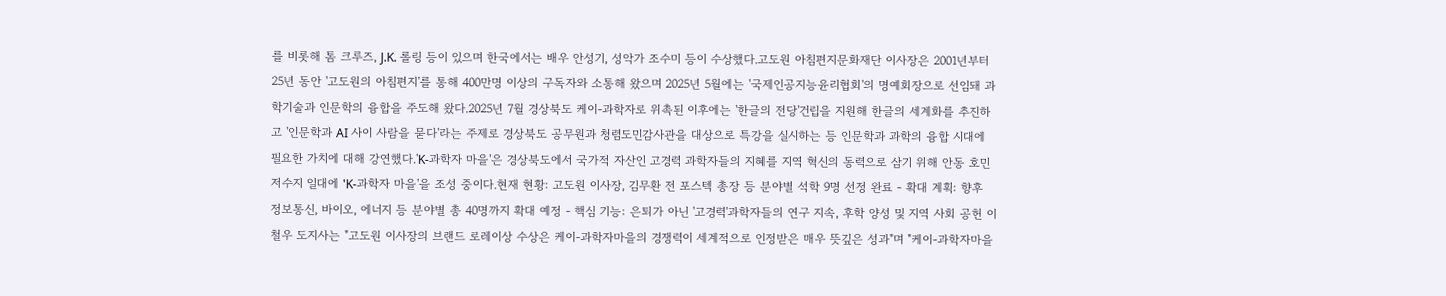를 비롯해 톰 크루즈, J.K. 롤링 등이 있으며 한국에서는 배우 안성기, 성악가 조수미 등이 수상했다.고도원 아침편지문화재단 이사장은 2001년부터 25년 동안 '고도원의 아침편지'를 통해 400만명 이상의 구독자와 소통해 왔으며 2025년 5월에는 '국제인공지능윤리협회'의 명예회장으로 선임돼 과학기술과 인문학의 융합을 주도해 왔다.2025년 7월 경상북도 케이-과학자로 위촉된 이후에는 '한글의 전당'건립을 지원해 한글의 세계화를 추진하고 '인문학과 AI 사이 사람을 묻다'라는 주제로 경상북도 공무원과 청렴도민감사관을 대상으로 특강을 실시하는 등 인문학과 과학의 융합 시대에 필요한 가치에 대해 강연했다.'K-과학자 마을'은 경상북도에서 국가적 자산인 고경력 과학자들의 지혜를 지역 혁신의 동력으로 삼기 위해 안동 호민저수지 일대에 'K-과학자 마을'을 조성 중이다.현재 현황: 고도원 이사장, 김무환 전 포스텍 총장 등 분야별 석학 9명 선정 완료 - 확대 계획: 향후 정보통신, 바이오, 에너지 등 분야별 총 40명까지 확대 예정 - 핵심 기능: 은퇴가 아닌 '고경력'과학자들의 연구 지속, 후학 양성 및 지역 사회 공헌 이철우 도지사는 "고도원 이사장의 브랜드 로레이상 수상은 케이-과학자마을의 경쟁력이 세계적으로 인정받은 매우 뜻깊은 성과"며 "케이-과학자마을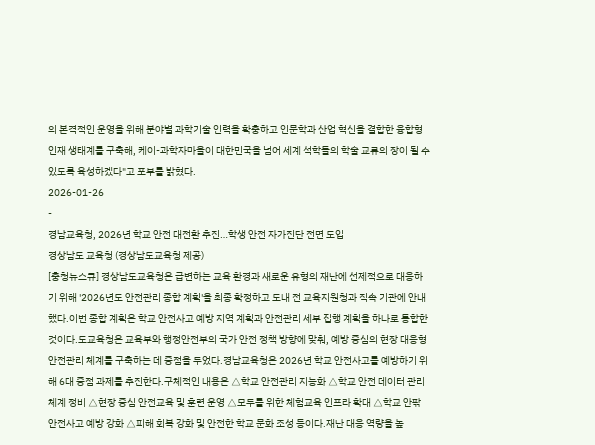의 본격적인 운영을 위해 분야별 과학기술 인력을 확충하고 인문학과 산업 혁신을 결합한 융합형 인재 생태계를 구축해, 케이-과학자마을이 대한민국을 넘어 세계 석학들의 학술 교류의 장이 될 수 있도록 육성하겠다"고 포부를 밝혔다.
2026-01-26
-
경남교육청, 2026년 학교 안전 대전환 추진…학생 안전 자가진단 전면 도입
경상남도 교육청 (경상남도교육청 제공)
[충청뉴스큐] 경상남도교육청은 급변하는 교육 환경과 새로운 유형의 재난에 선제적으로 대응하기 위해 '2026년도 안전관리 종합 계획'을 최종 확정하고 도내 전 교육지원청과 직속 기관에 안내했다.이번 종합 계획은 학교 안전사고 예방 지역 계획과 안전관리 세부 집행 계획을 하나로 통합한 것이다.도교육청은 교육부와 행정안전부의 국가 안전 정책 방향에 맞춰, 예방 중심의 현장 대응형 안전관리 체계를 구축하는 데 중점을 두었다.경남교육청은 2026년 학교 안전사고를 예방하기 위해 6대 중점 과제를 추진한다.구체적인 내용은 △학교 안전관리 지능화 △학교 안전 데이터 관리 체계 정비 △현장 중심 안전교육 및 훈련 운영 △모두를 위한 체험교육 인프라 확대 △학교 안팎 안전사고 예방 강화 △피해 회복 강화 및 안전한 학교 문화 조성 등이다.재난 대응 역량을 높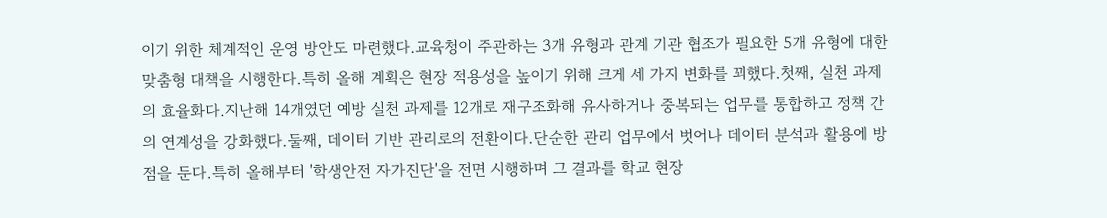이기 위한 체계적인 운영 방안도 마련했다.교육청이 주관하는 3개 유형과 관계 기관 협조가 필요한 5개 유형에 대한 맞춤형 대책을 시행한다.특히 올해 계획은 현장 적용성을 높이기 위해 크게 세 가지 변화를 꾀했다.첫째, 실천 과제의 효율화다.지난해 14개였던 예방 실천 과제를 12개로 재구조화해 유사하거나 중복되는 업무를 통합하고 정책 간의 연계성을 강화했다.둘째, 데이터 기반 관리로의 전환이다.단순한 관리 업무에서 벗어나 데이터 분석과 활용에 방점을 둔다.특히 올해부터 '학생안전 자가진단'을 전면 시행하며 그 결과를 학교 현장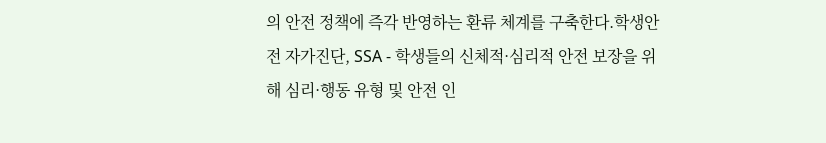의 안전 정책에 즉각 반영하는 환류 체계를 구축한다.학생안전 자가진단, SSA - 학생들의 신체적·심리적 안전 보장을 위해 심리·행동 유형 및 안전 인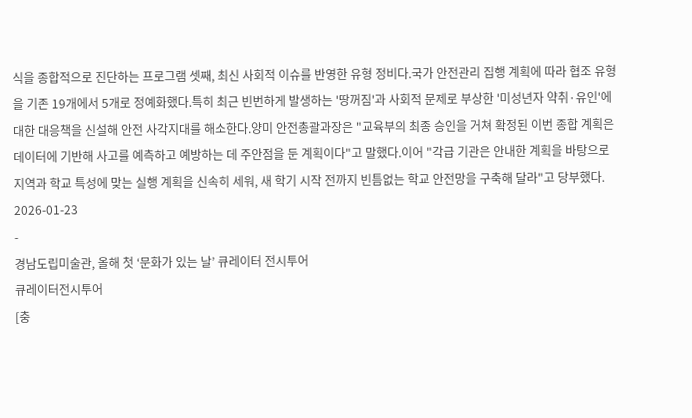식을 종합적으로 진단하는 프로그램 셋째, 최신 사회적 이슈를 반영한 유형 정비다.국가 안전관리 집행 계획에 따라 협조 유형을 기존 19개에서 5개로 정예화했다.특히 최근 빈번하게 발생하는 '땅꺼짐'과 사회적 문제로 부상한 '미성년자 약취·유인'에 대한 대응책을 신설해 안전 사각지대를 해소한다.양미 안전총괄과장은 "교육부의 최종 승인을 거쳐 확정된 이번 종합 계획은 데이터에 기반해 사고를 예측하고 예방하는 데 주안점을 둔 계획이다"고 말했다.이어 "각급 기관은 안내한 계획을 바탕으로 지역과 학교 특성에 맞는 실행 계획을 신속히 세워, 새 학기 시작 전까지 빈틈없는 학교 안전망을 구축해 달라"고 당부했다.
2026-01-23
-
경남도립미술관, 올해 첫 ‘문화가 있는 날’ 큐레이터 전시투어
큐레이터전시투어
[충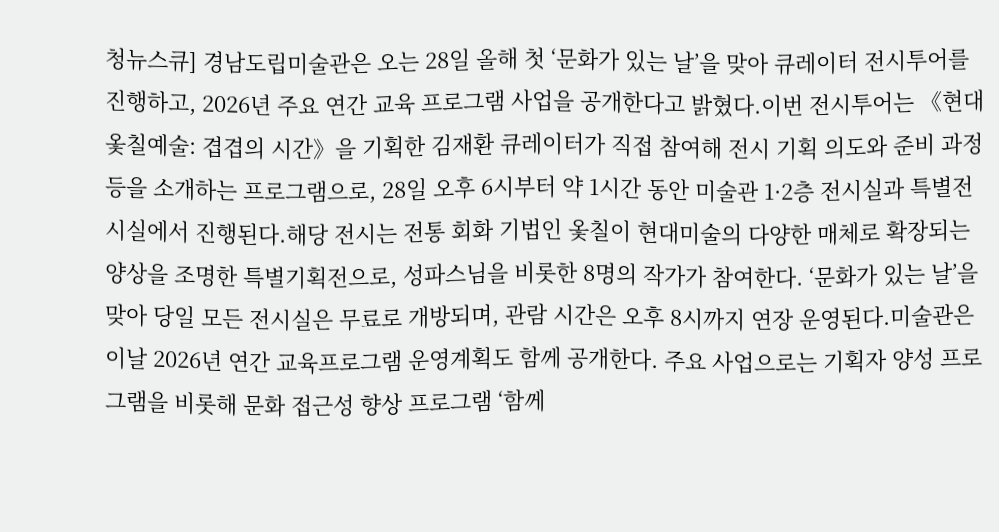청뉴스큐] 경남도립미술관은 오는 28일 올해 첫 ‘문화가 있는 날’을 맞아 큐레이터 전시투어를 진행하고, 2026년 주요 연간 교육 프로그램 사업을 공개한다고 밝혔다.이번 전시투어는 《현대옻칠예술: 겹겹의 시간》을 기획한 김재환 큐레이터가 직접 참여해 전시 기획 의도와 준비 과정 등을 소개하는 프로그램으로, 28일 오후 6시부터 약 1시간 동안 미술관 1·2층 전시실과 특별전시실에서 진행된다.해당 전시는 전통 회화 기법인 옻칠이 현대미술의 다양한 매체로 확장되는 양상을 조명한 특별기획전으로, 성파스님을 비롯한 8명의 작가가 참여한다. ‘문화가 있는 날’을 맞아 당일 모든 전시실은 무료로 개방되며, 관람 시간은 오후 8시까지 연장 운영된다.미술관은 이날 2026년 연간 교육프로그램 운영계획도 함께 공개한다. 주요 사업으로는 기획자 양성 프로그램을 비롯해 문화 접근성 향상 프로그램 ‘함께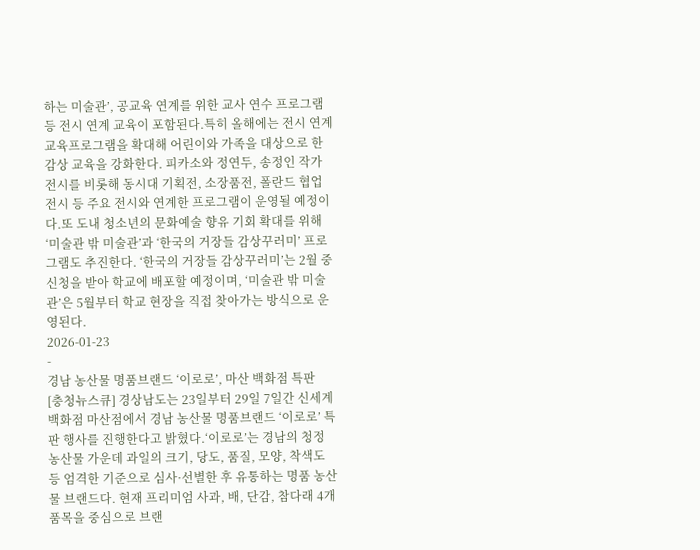하는 미술관’, 공교육 연계를 위한 교사 연수 프로그램 등 전시 연계 교육이 포함된다.특히 올해에는 전시 연계 교육프로그램을 확대해 어린이와 가족을 대상으로 한 감상 교육을 강화한다. 피카소와 정연두, 송정인 작가 전시를 비롯해 동시대 기획전, 소장품전, 폴란드 협업 전시 등 주요 전시와 연계한 프로그램이 운영될 예정이다.또 도내 청소년의 문화예술 향유 기회 확대를 위해 ‘미술관 밖 미술관’과 ‘한국의 거장들 감상꾸러미’ 프로그램도 추진한다. ‘한국의 거장들 감상꾸러미’는 2월 중 신청을 받아 학교에 배포할 예정이며, ‘미술관 밖 미술관’은 5월부터 학교 현장을 직접 찾아가는 방식으로 운영된다.
2026-01-23
-
경남 농산물 명품브랜드 ‘이로로’, 마산 백화점 특판
[충청뉴스큐] 경상남도는 23일부터 29일 7일간 신세계백화점 마산점에서 경남 농산물 명품브랜드 ‘이로로’ 특판 행사를 진행한다고 밝혔다.‘이로로’는 경남의 청정 농산물 가운데 과일의 크기, 당도, 품질, 모양, 착색도 등 엄격한 기준으로 심사·선별한 후 유통하는 명품 농산물 브랜드다. 현재 프리미엄 사과, 배, 단감, 참다래 4개 품목을 중심으로 브랜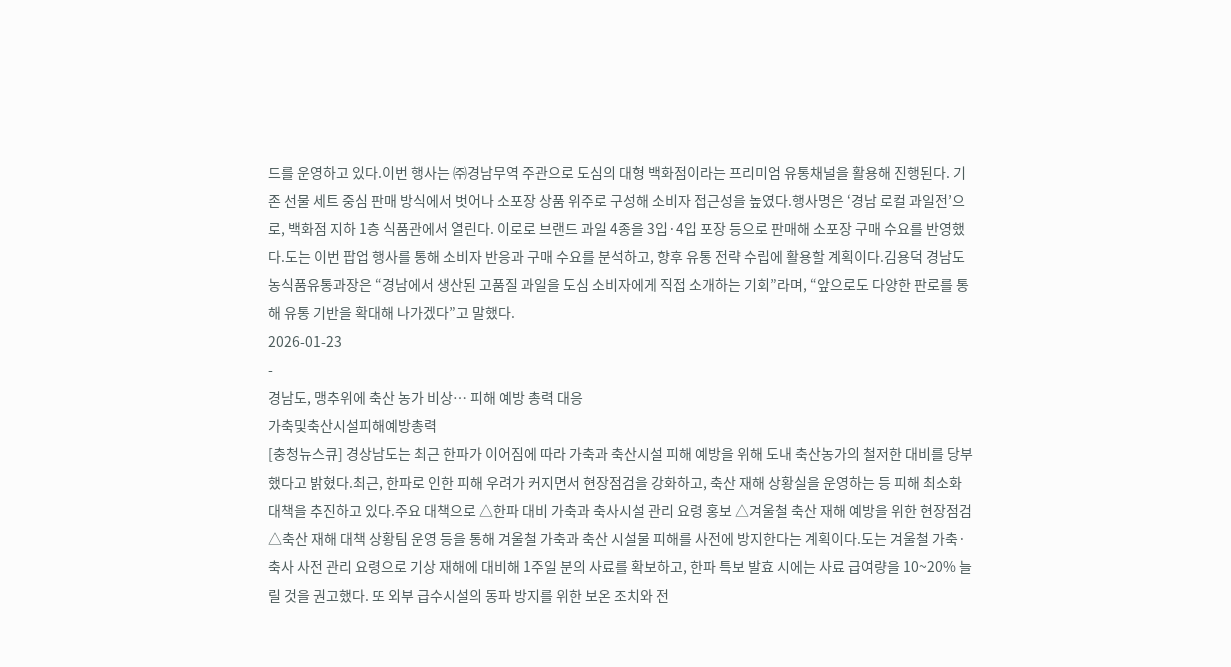드를 운영하고 있다.이번 행사는 ㈜경남무역 주관으로 도심의 대형 백화점이라는 프리미엄 유통채널을 활용해 진행된다. 기존 선물 세트 중심 판매 방식에서 벗어나 소포장 상품 위주로 구성해 소비자 접근성을 높였다.행사명은 ‘경남 로컬 과일전’으로, 백화점 지하 1층 식품관에서 열린다. 이로로 브랜드 과일 4종을 3입·4입 포장 등으로 판매해 소포장 구매 수요를 반영했다.도는 이번 팝업 행사를 통해 소비자 반응과 구매 수요를 분석하고, 향후 유통 전략 수립에 활용할 계획이다.김용덕 경남도 농식품유통과장은 “경남에서 생산된 고품질 과일을 도심 소비자에게 직접 소개하는 기회”라며, “앞으로도 다양한 판로를 통해 유통 기반을 확대해 나가겠다”고 말했다.
2026-01-23
-
경남도, 맹추위에 축산 농가 비상… 피해 예방 총력 대응
가축및축산시설피해예방총력
[충청뉴스큐] 경상남도는 최근 한파가 이어짐에 따라 가축과 축산시설 피해 예방을 위해 도내 축산농가의 철저한 대비를 당부했다고 밝혔다.최근, 한파로 인한 피해 우려가 커지면서 현장점검을 강화하고, 축산 재해 상황실을 운영하는 등 피해 최소화 대책을 추진하고 있다.주요 대책으로 △한파 대비 가축과 축사시설 관리 요령 홍보 △겨울철 축산 재해 예방을 위한 현장점검 △축산 재해 대책 상황팀 운영 등을 통해 겨울철 가축과 축산 시설물 피해를 사전에 방지한다는 계획이다.도는 겨울철 가축·축사 사전 관리 요령으로 기상 재해에 대비해 1주일 분의 사료를 확보하고, 한파 특보 발효 시에는 사료 급여량을 10~20% 늘릴 것을 권고했다. 또 외부 급수시설의 동파 방지를 위한 보온 조치와 전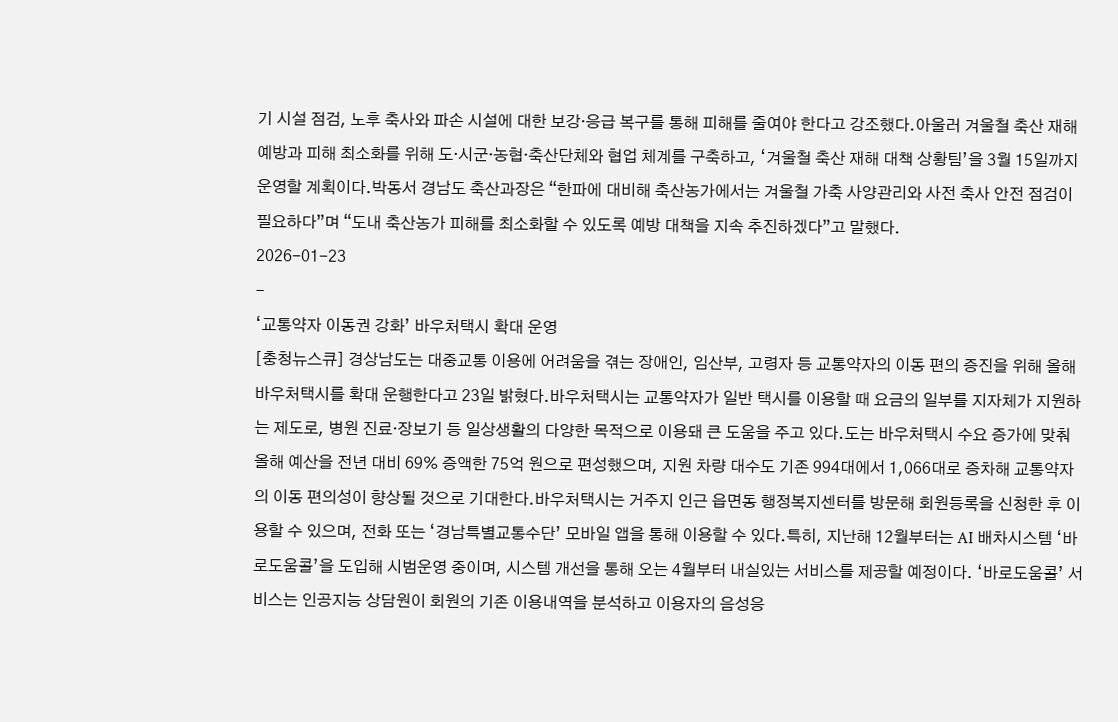기 시설 점검, 노후 축사와 파손 시설에 대한 보강·응급 복구를 통해 피해를 줄여야 한다고 강조했다.아울러 겨울철 축산 재해 예방과 피해 최소화를 위해 도·시군·농협·축산단체와 협업 체계를 구축하고, ‘겨울철 축산 재해 대책 상황팀’을 3월 15일까지 운영할 계획이다.박동서 경남도 축산과장은 “한파에 대비해 축산농가에서는 겨울철 가축 사양관리와 사전 축사 안전 점검이 필요하다”며 “도내 축산농가 피해를 최소화할 수 있도록 예방 대책을 지속 추진하겠다”고 말했다.
2026-01-23
-
‘교통약자 이동권 강화’ 바우처택시 확대 운영
[충청뉴스큐] 경상남도는 대중교통 이용에 어려움을 겪는 장애인, 임산부, 고령자 등 교통약자의 이동 편의 증진을 위해 올해 바우처택시를 확대 운행한다고 23일 밝혔다.바우처택시는 교통약자가 일반 택시를 이용할 때 요금의 일부를 지자체가 지원하는 제도로, 병원 진료·장보기 등 일상생활의 다양한 목적으로 이용돼 큰 도움을 주고 있다.도는 바우처택시 수요 증가에 맞춰 올해 예산을 전년 대비 69% 증액한 75억 원으로 편성했으며, 지원 차량 대수도 기존 994대에서 1,066대로 증차해 교통약자의 이동 편의성이 향상될 것으로 기대한다.바우처택시는 거주지 인근 읍면동 행정복지센터를 방문해 회원등록을 신청한 후 이용할 수 있으며, 전화 또는 ‘경남특별교통수단’ 모바일 앱을 통해 이용할 수 있다.특히, 지난해 12월부터는 AI 배차시스템 ‘바로도움콜’을 도입해 시범운영 중이며, 시스템 개선을 통해 오는 4월부터 내실있는 서비스를 제공할 예정이다. ‘바로도움콜’ 서비스는 인공지능 상담원이 회원의 기존 이용내역을 분석하고 이용자의 음성응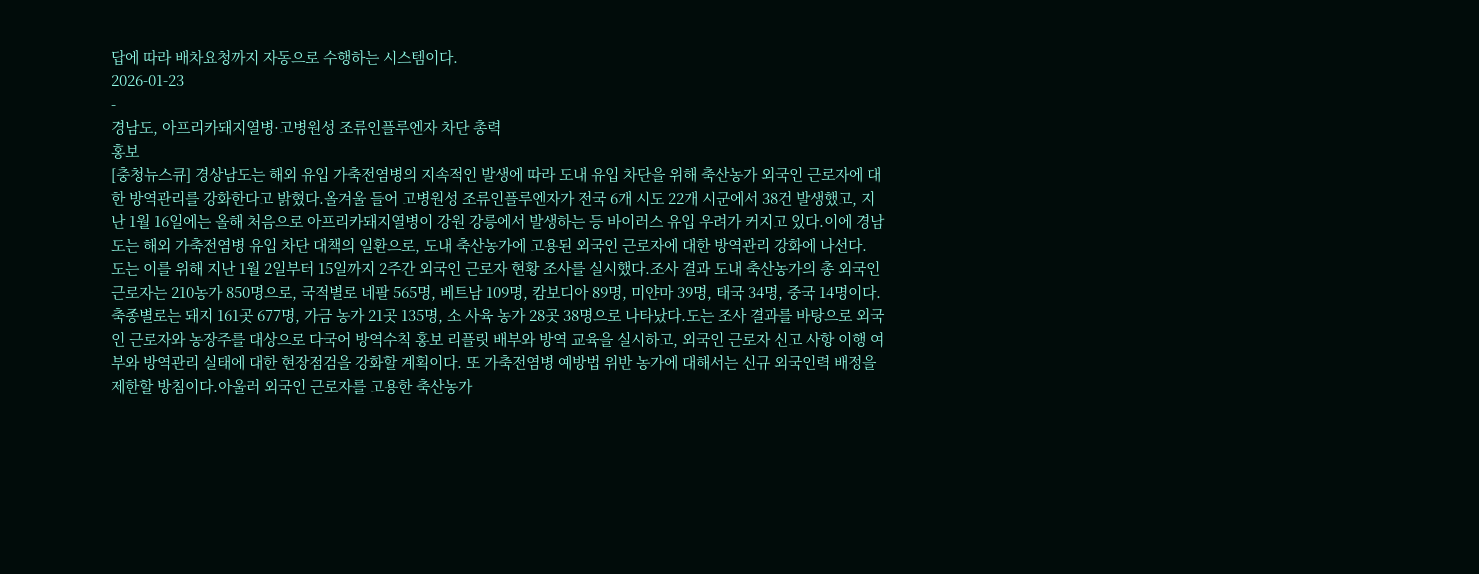답에 따라 배차요청까지 자동으로 수행하는 시스템이다.
2026-01-23
-
경남도, 아프리카돼지열병·고병원성 조류인플루엔자 차단 총력
홍보
[충청뉴스큐] 경상남도는 해외 유입 가축전염병의 지속적인 발생에 따라 도내 유입 차단을 위해 축산농가 외국인 근로자에 대한 방역관리를 강화한다고 밝혔다.올겨울 들어 고병원성 조류인플루엔자가 전국 6개 시도 22개 시군에서 38건 발생했고, 지난 1월 16일에는 올해 처음으로 아프리카돼지열병이 강원 강릉에서 발생하는 등 바이러스 유입 우려가 커지고 있다.이에 경남도는 해외 가축전염병 유입 차단 대책의 일환으로, 도내 축산농가에 고용된 외국인 근로자에 대한 방역관리 강화에 나선다. 도는 이를 위해 지난 1월 2일부터 15일까지 2주간 외국인 근로자 현황 조사를 실시했다.조사 결과 도내 축산농가의 총 외국인 근로자는 210농가 850명으로, 국적별로 네팔 565명, 베트남 109명, 캄보디아 89명, 미얀마 39명, 태국 34명, 중국 14명이다. 축종별로는 돼지 161곳 677명, 가금 농가 21곳 135명, 소 사육 농가 28곳 38명으로 나타났다.도는 조사 결과를 바탕으로 외국인 근로자와 농장주를 대상으로 다국어 방역수칙 홍보 리플릿 배부와 방역 교육을 실시하고, 외국인 근로자 신고 사항 이행 여부와 방역관리 실태에 대한 현장점검을 강화할 계획이다. 또 가축전염병 예방법 위반 농가에 대해서는 신규 외국인력 배정을 제한할 방침이다.아울러 외국인 근로자를 고용한 축산농가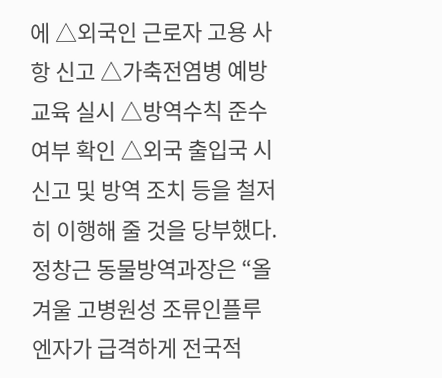에 △외국인 근로자 고용 사항 신고 △가축전염병 예방 교육 실시 △방역수칙 준수 여부 확인 △외국 출입국 시 신고 및 방역 조치 등을 철저히 이행해 줄 것을 당부했다.정창근 동물방역과장은 “올겨울 고병원성 조류인플루엔자가 급격하게 전국적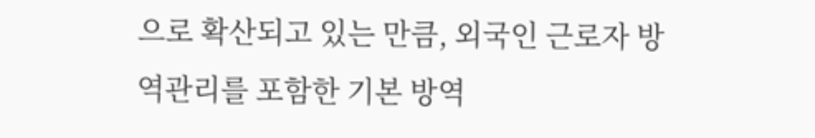으로 확산되고 있는 만큼, 외국인 근로자 방역관리를 포함한 기본 방역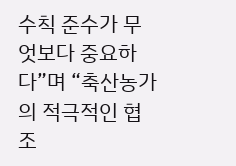수칙 준수가 무엇보다 중요하다”며 “축산농가의 적극적인 협조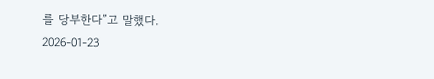를 당부한다”고 말했다.
2026-01-23